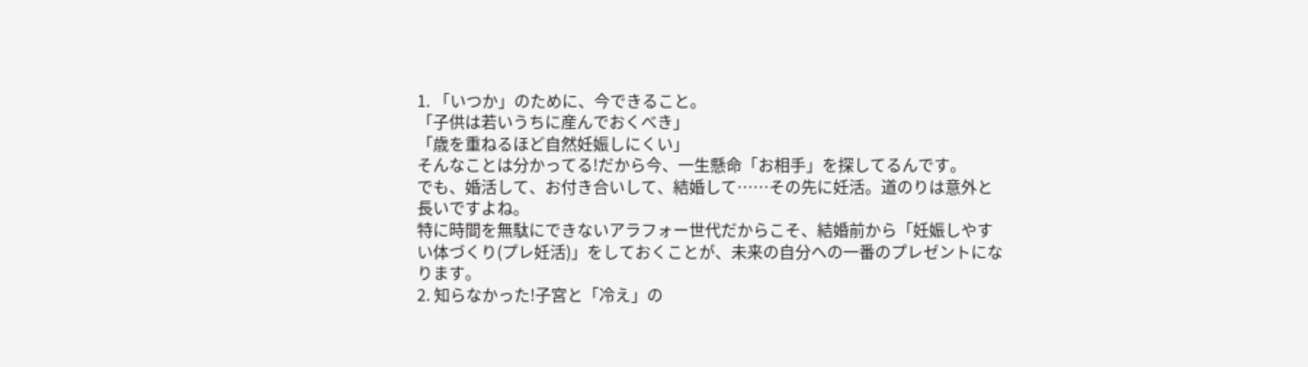1. 「いつか」のために、今できること。
「子供は若いうちに産んでおくべき」
「歳を重ねるほど自然妊娠しにくい」
そんなことは分かってる!だから今、一生懸命「お相手」を探してるんです。
でも、婚活して、お付き合いして、結婚して……その先に妊活。道のりは意外と長いですよね。
特に時間を無駄にできないアラフォー世代だからこそ、結婚前から「妊娠しやすい体づくり(プレ妊活)」をしておくことが、未来の自分への一番のプレゼントになります。
2. 知らなかった!子宮と「冷え」の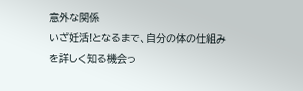意外な関係
いざ妊活!となるまで、自分の体の仕組みを詳しく知る機会っ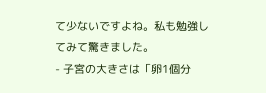て少ないですよね。私も勉強してみて驚きました。
- 子宮の大きさは「卵1個分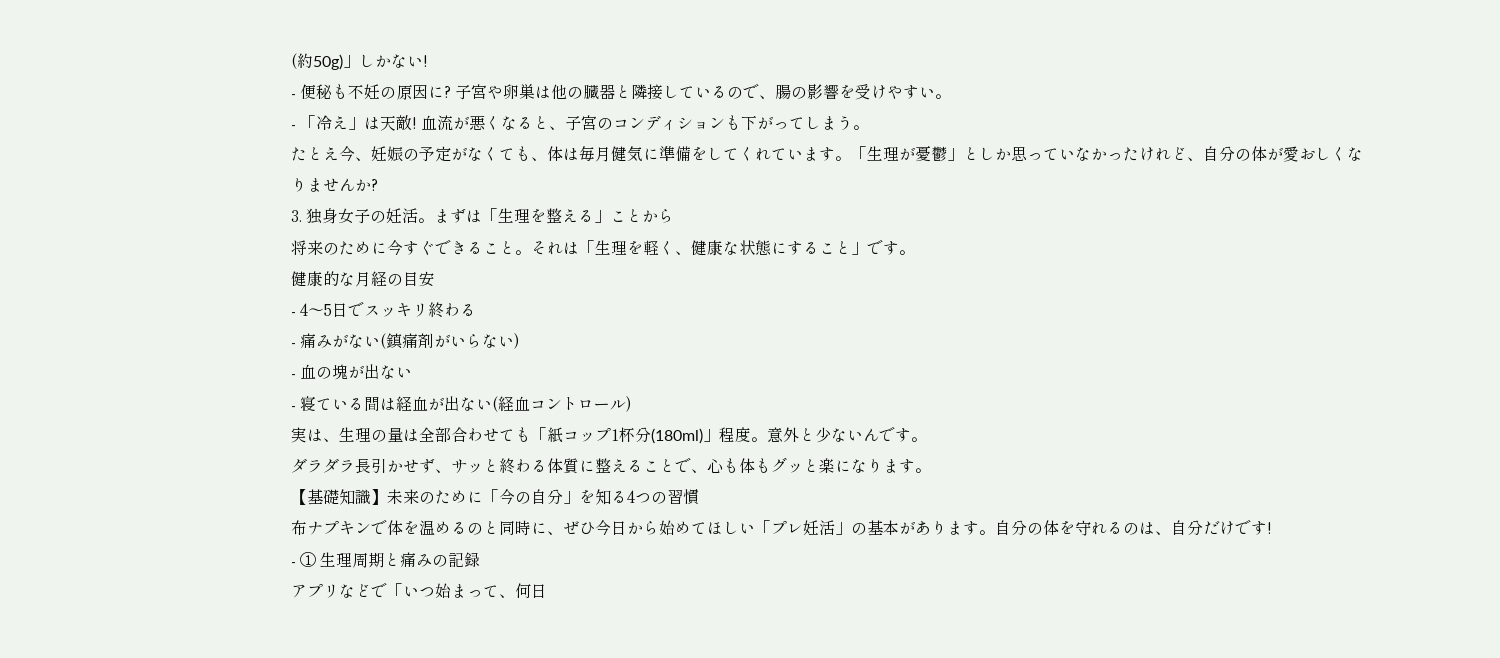(約50g)」しかない!
- 便秘も不妊の原因に? 子宮や卵巣は他の臓器と隣接しているので、腸の影響を受けやすい。
- 「冷え」は天敵! 血流が悪くなると、子宮のコンディションも下がってしまう。
たとえ今、妊娠の予定がなくても、体は毎月健気に準備をしてくれています。「生理が憂鬱」としか思っていなかったけれど、自分の体が愛おしくなりませんか?
3. 独身女子の妊活。まずは「生理を整える」ことから
将来のために今すぐできること。それは「生理を軽く、健康な状態にすること」です。
健康的な月経の目安
- 4〜5日でスッキリ終わる
- 痛みがない(鎮痛剤がいらない)
- 血の塊が出ない
- 寝ている間は経血が出ない(経血コントロール)
実は、生理の量は全部合わせても「紙コップ1杯分(180ml)」程度。意外と少ないんです。
ダラダラ長引かせず、サッと終わる体質に整えることで、心も体もグッと楽になります。
【基礎知識】未来のために「今の自分」を知る4つの習慣
布ナプキンで体を温めるのと同時に、ぜひ今日から始めてほしい「プレ妊活」の基本があります。自分の体を守れるのは、自分だけです!
- ① 生理周期と痛みの記録
アプリなどで「いつ始まって、何日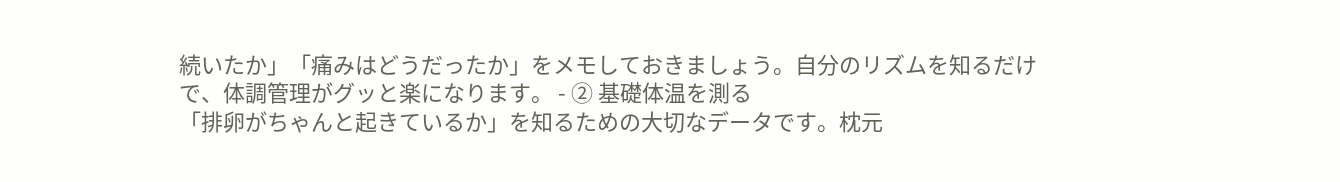続いたか」「痛みはどうだったか」をメモしておきましょう。自分のリズムを知るだけで、体調管理がグッと楽になります。 - ② 基礎体温を測る
「排卵がちゃんと起きているか」を知るための大切なデータです。枕元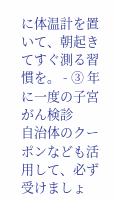に体温計を置いて、朝起きてすぐ測る習慣を。 - ③ 年に一度の子宮がん検診
自治体のクーポンなども活用して、必ず受けましょ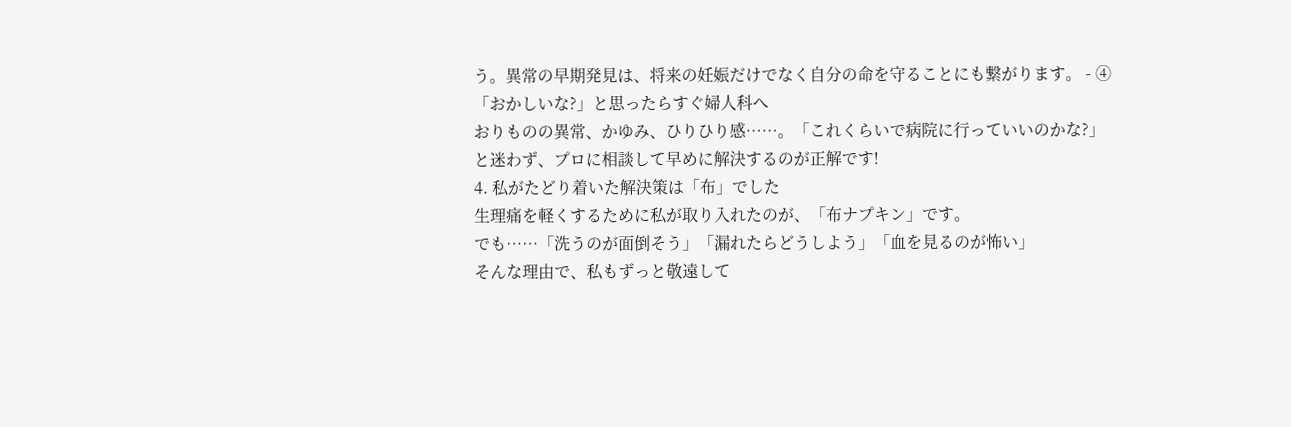う。異常の早期発見は、将来の妊娠だけでなく自分の命を守ることにも繋がります。 - ④ 「おかしいな?」と思ったらすぐ婦人科へ
おりものの異常、かゆみ、ひりひり感……。「これくらいで病院に行っていいのかな?」と迷わず、プロに相談して早めに解決するのが正解です!
4. 私がたどり着いた解決策は「布」でした
生理痛を軽くするために私が取り入れたのが、「布ナプキン」です。
でも……「洗うのが面倒そう」「漏れたらどうしよう」「血を見るのが怖い」
そんな理由で、私もずっと敬遠して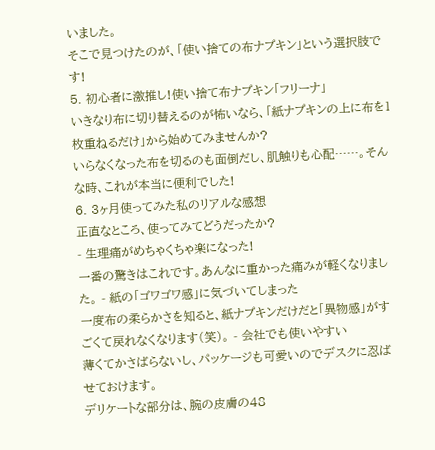いました。
そこで見つけたのが、「使い捨ての布ナプキン」という選択肢です!
5. 初心者に激推し!使い捨て布ナプキン「フリーナ」
いきなり布に切り替えるのが怖いなら、「紙ナプキンの上に布を1枚重ねるだけ」から始めてみませんか?
いらなくなった布を切るのも面倒だし、肌触りも心配……。そんな時、これが本当に便利でした!
6. 3ヶ月使ってみた私のリアルな感想
正直なところ、使ってみてどうだったか?
- 生理痛がめちゃくちゃ楽になった!
一番の驚きはこれです。あんなに重かった痛みが軽くなりました。 - 紙の「ゴワゴワ感」に気づいてしまった
一度布の柔らかさを知ると、紙ナプキンだけだと「異物感」がすごくて戻れなくなります(笑)。 - 会社でも使いやすい
薄くてかさばらないし、パッケージも可愛いのでデスクに忍ばせておけます。
デリケートな部分は、腕の皮膚の48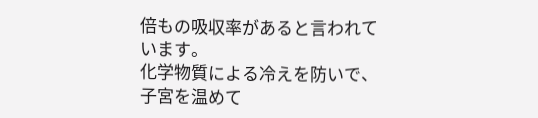倍もの吸収率があると言われています。
化学物質による冷えを防いで、子宮を温めて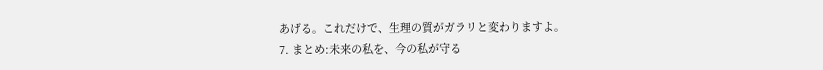あげる。これだけで、生理の質がガラリと変わりますよ。
7. まとめ:未来の私を、今の私が守る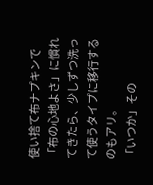使い捨て布ナプキンで「布の心地よさ」に慣れてきたら、少しずつ洗って使うタイプに移行するのもアリ。
「いつか」その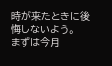時が来たときに後悔しないよう。
まずは今月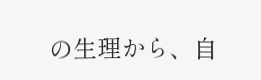の生理から、自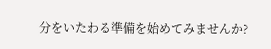分をいたわる準備を始めてみませんか?